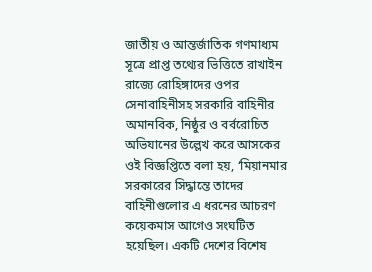জাতীয় ও আন্তর্জাতিক গণমাধ্যম সূত্রে প্রাপ্ত তথ্যের ভিত্তিতে রাখাইন রাজ্যে রোহিঙ্গাদের ওপর সেনাবাহিনীসহ সরকারি বাহিনীর অমানবিক, নিষ্ঠুর ও বর্বরোচিত অভিযানের উল্লেখ করে আসকের ওই বিজ্ঞপ্তিতে বলা হয়, ‘মিয়ানমার সরকারের সিদ্ধান্তে তাদের বাহিনীগুলোর এ ধরনের আচরণ কয়েকমাস আগেও সংঘটিত হয়েছিল। একটি দেশের বিশেষ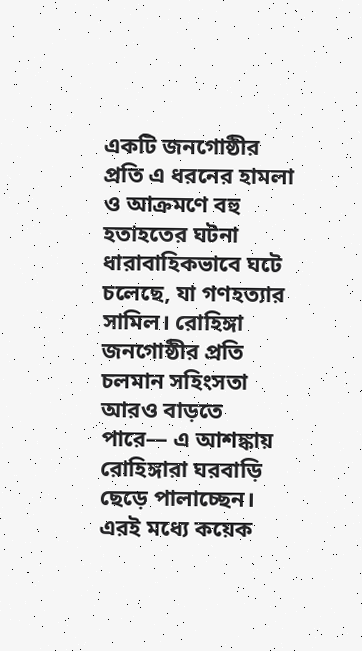একটি জনগোষ্ঠীর প্রতি এ ধরনের হামলা ও আক্রমণে বহু হতাহতের ঘটনা ধারাবাহিকভাবে ঘটে চলেছে, যা গণহত্যার সামিল। রোহিঙ্গা জনগোষ্ঠীর প্রতি চলমান সহিংসতা আরও বাড়তে পারে— এ আশঙ্কায় রোহিঙ্গারা ঘরবাড়ি ছেড়ে পালাচ্ছেন। এরই মধ্যে কয়েক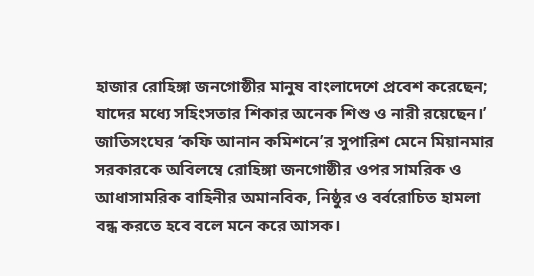হাজার রোহিঙ্গা জনগোষ্ঠীর মানুষ বাংলাদেশে প্রবেশ করেছেন; যাদের মধ্যে সহিংসতার শিকার অনেক শিশু ও নারী রয়েছেন।’
জাতিসংঘের ‘কফি আনান কমিশনে’র সুপারিশ মেনে মিয়ানমার সরকারকে অবিলম্বে রোহিঙ্গা জনগোষ্ঠীর ওপর সামরিক ও আধাসামরিক বাহিনীর অমানবিক, নিষ্ঠুর ও বর্বরোচিত হামলা বন্ধ করতে হবে বলে মনে করে আসক।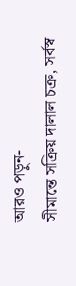আরও পড়ুন-
সীমান্তে সক্রিয় দালাল চক্র, সর্বস্ব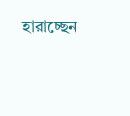হারাচ্ছেন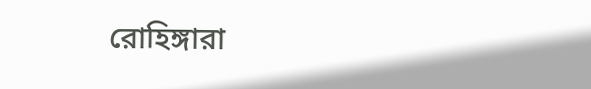রোহিঙ্গারা